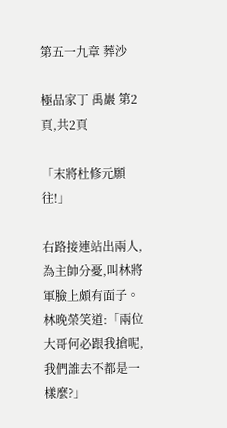第五一九章 葬沙

極品家丁 禹巖 第2頁,共2頁

「末將杜修元願往!」

右路接連站出兩人,為主帥分憂,叫林將軍臉上頗有面子。林晚榮笑道:「兩位大哥何必跟我搶呢,我們誰去不都是一樣麼?」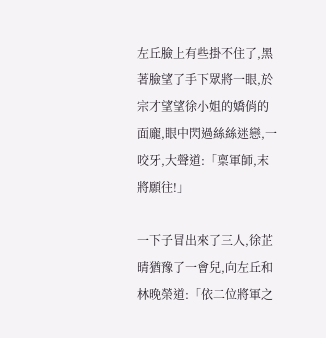左丘臉上有些掛不住了,黑著臉望了手下眾將一眼,於宗才望望徐小姐的嬌俏的面龐,眼中閃過絲絲迷戀,一咬牙,大聲道:「稟軍師,末將願往!」

一下子冒出來了三人,徐芷晴猶豫了一會兒,向左丘和林晚榮道:「依二位將軍之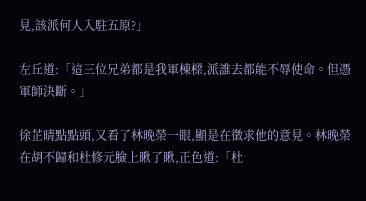見,該派何人入駐五原?」

左丘道:「這三位兄弟都是我軍棟樑,派誰去都能不辱使命。但憑軍師決斷。」

徐芷晴點點頭,又看了林晚榮一眼,顯是在徵求他的意見。林晚榮在胡不歸和杜修元臉上瞅了瞅,正色道:「杜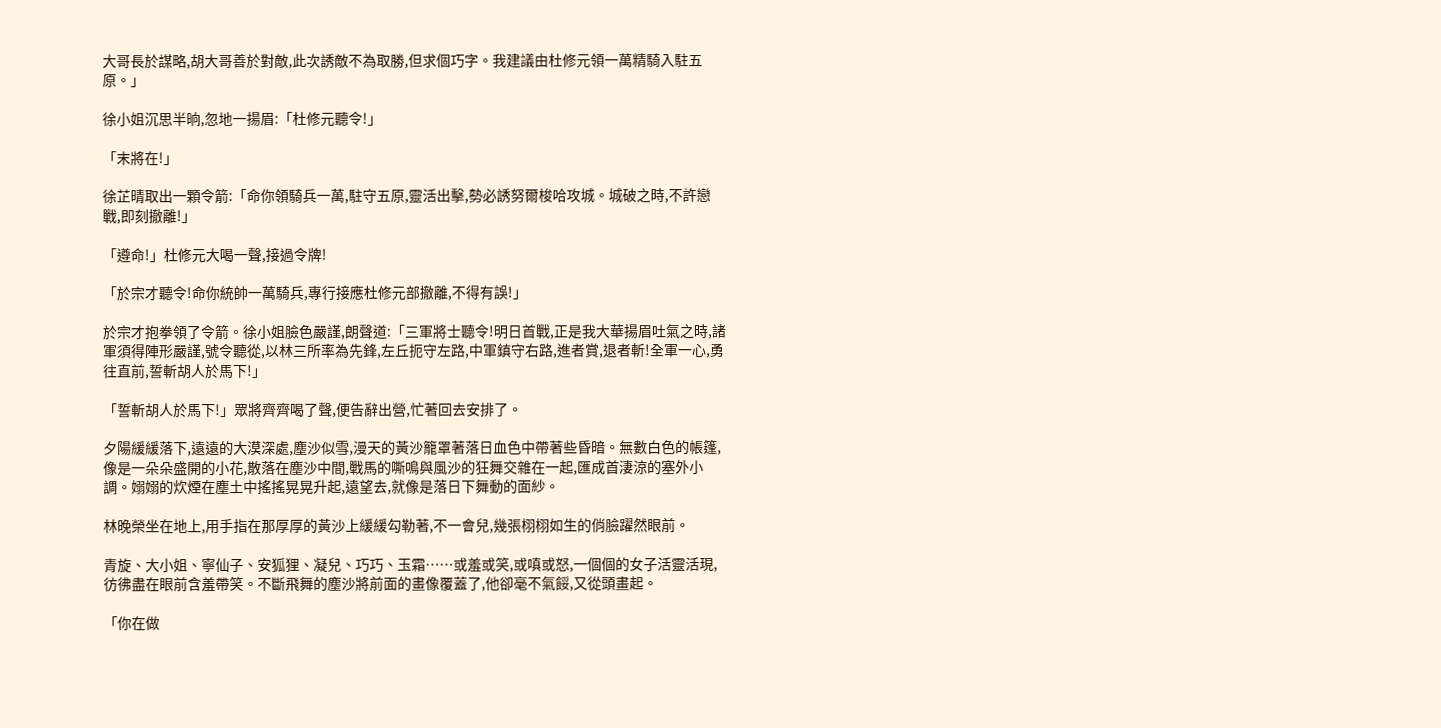大哥長於謀略,胡大哥善於對敵,此次誘敵不為取勝,但求個巧字。我建議由杜修元領一萬精騎入駐五原。」

徐小姐沉思半晌,忽地一揚眉:「杜修元聽令!」

「末將在!」

徐芷晴取出一顆令箭:「命你領騎兵一萬,駐守五原,靈活出擊,勢必誘努爾梭哈攻城。城破之時,不許戀戰,即刻撤離!」

「遵命!」杜修元大喝一聲,接過令牌!

「於宗才聽令!命你統帥一萬騎兵,專行接應杜修元部撤離,不得有誤!」

於宗才抱拳領了令箭。徐小姐臉色嚴謹,朗聲道:「三軍將士聽令!明日首戰,正是我大華揚眉吐氣之時,諸軍須得陣形嚴謹,號令聽從,以林三所率為先鋒,左丘扼守左路,中軍鎮守右路,進者賞,退者斬!全軍一心,勇往直前,誓斬胡人於馬下!」

「誓斬胡人於馬下!」眾將齊齊喝了聲,便告辭出營,忙著回去安排了。

夕陽緩緩落下,遠遠的大漠深處,塵沙似雪,漫天的黃沙籠罩著落日血色中帶著些昏暗。無數白色的帳篷,像是一朵朵盛開的小花,散落在塵沙中間,戰馬的嘶鳴與風沙的狂舞交雜在一起,匯成首淒涼的塞外小調。嫋嫋的炊煙在塵土中搖搖晃晃升起,遠望去,就像是落日下舞動的面紗。

林晚榮坐在地上,用手指在那厚厚的黃沙上緩緩勾勒著,不一會兒,幾張栩栩如生的俏臉躍然眼前。

青旋、大小姐、寧仙子、安狐狸、凝兒、巧巧、玉霜……或羞或笑,或嗔或怒,一個個的女子活靈活現,彷彿盡在眼前含羞帶笑。不斷飛舞的塵沙將前面的畫像覆蓋了,他卻毫不氣餒,又從頭畫起。

「你在做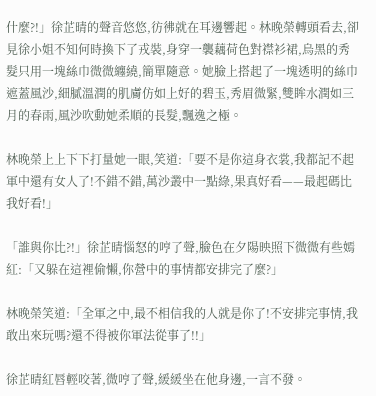什麼?!」徐芷晴的聲音悠悠,彷彿就在耳邊響起。林晚榮轉頭看去,卻見徐小姐不知何時換下了戎裝,身穿一襲藕荷色對襟衫裙,烏黑的秀髮只用一塊絲巾微微纏繞,簡單隨意。她臉上搭起了一塊透明的絲巾遮蓋風沙,細膩溫潤的肌膚仿如上好的碧玉,秀眉微緊,雙眸水潤如三月的春雨,風沙吹動她柔順的長髮,飄逸之極。

林晚榮上上下下打量她一眼,笑道:「要不是你這身衣裳,我都記不起軍中還有女人了!不錯不錯,萬沙叢中一點綠,果真好看——最起碼比我好看!」

「誰與你比?!」徐芷晴惱怒的哼了聲,臉色在夕陽映照下微微有些嫣紅:「又躲在這裡偷懶,你營中的事情都安排完了麼?」

林晚榮笑道:「全軍之中,最不相信我的人就是你了!不安排完事情,我敢出來玩嗎?還不得被你軍法從事了!!」

徐芷晴紅唇輕咬著,微哼了聲,緩緩坐在他身邊,一言不發。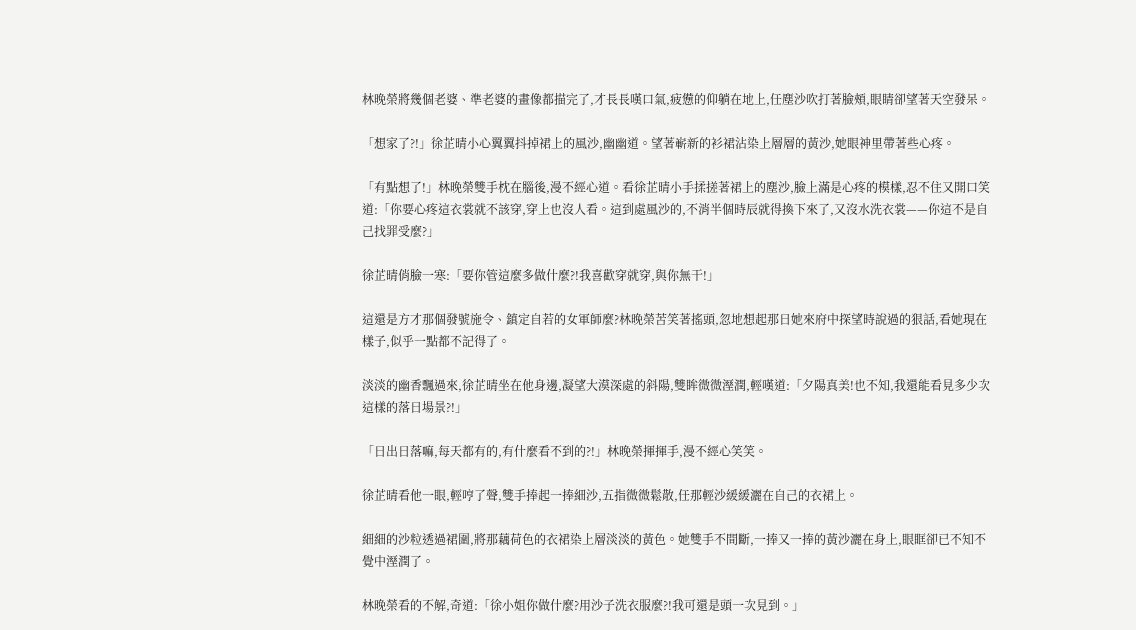林晚榮將幾個老婆、準老婆的畫像都描完了,才長長嘆口氣,疲憊的仰躺在地上,任塵沙吹打著臉頰,眼睛卻望著天空發呆。

「想家了?!」徐芷晴小心翼翼抖掉裙上的風沙,幽幽道。望著嶄新的衫裙沾染上層層的黃沙,她眼神里帶著些心疼。

「有點想了!」林晚榮雙手枕在腦後,漫不經心道。看徐芷晴小手揉搓著裙上的塵沙,臉上滿是心疼的模樣,忍不住又開口笑道:「你要心疼這衣裳就不該穿,穿上也沒人看。這到處風沙的,不消半個時辰就得換下來了,又沒水洗衣裳——你這不是自己找罪受麼?」

徐芷晴俏臉一寒:「要你管這麼多做什麼?!我喜歡穿就穿,與你無干!」

這還是方才那個發號施令、鎮定自若的女軍師麼?林晚榮苦笑著搖頭,忽地想起那日她來府中探望時說過的狠話,看她現在樣子,似乎一點都不記得了。

淡淡的幽香飄過來,徐芷晴坐在他身邊,凝望大漠深處的斜陽,雙眸微微溼潤,輕嘆道:「夕陽真美!也不知,我還能看見多少次這樣的落日場景?!」

「日出日落嘛,每天都有的,有什麼看不到的?!」林晚榮揮揮手,漫不經心笑笑。

徐芷晴看他一眼,輕哼了聲,雙手捧起一捧細沙,五指微微鬆散,任那輕沙緩緩灑在自己的衣裙上。

細細的沙粒透過裙圍,將那藕荷色的衣裙染上層淡淡的黃色。她雙手不間斷,一捧又一捧的黃沙灑在身上,眼眶卻已不知不覺中溼潤了。

林晚榮看的不解,奇道:「徐小姐你做什麼?用沙子洗衣服麼?!我可還是頭一次見到。」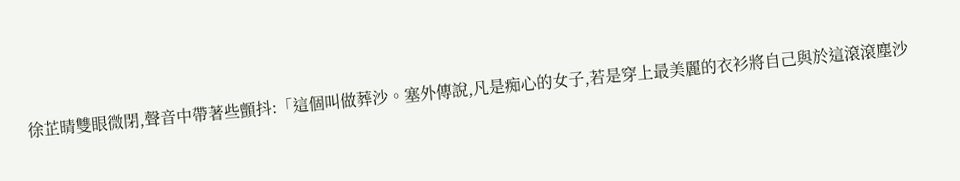徐芷晴雙眼微閉,聲音中帶著些顫抖:「這個叫做葬沙。塞外傳說,凡是痴心的女子,若是穿上最美麗的衣衫將自己與於這滾滾塵沙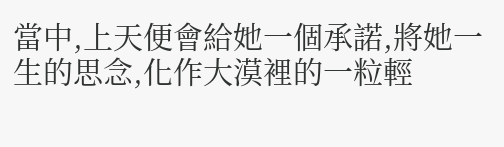當中,上天便會給她一個承諾,將她一生的思念,化作大漠裡的一粒輕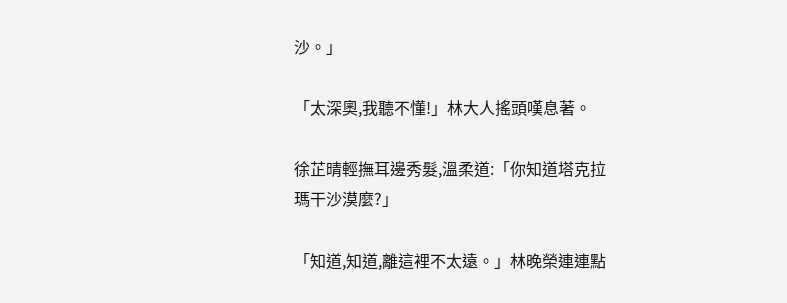沙。」

「太深奧,我聽不懂!」林大人搖頭嘆息著。

徐芷晴輕撫耳邊秀髮,溫柔道:「你知道塔克拉瑪干沙漠麼?」

「知道,知道,離這裡不太遠。」林晚榮連連點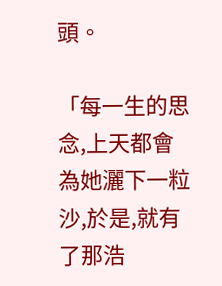頭。

「每一生的思念,上天都會為她灑下一粒沙,於是,就有了那浩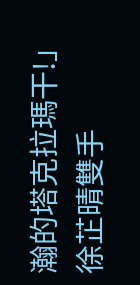瀚的塔克拉瑪干!」徐芷晴雙手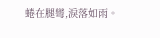蜷在腿彎,淚落如雨。